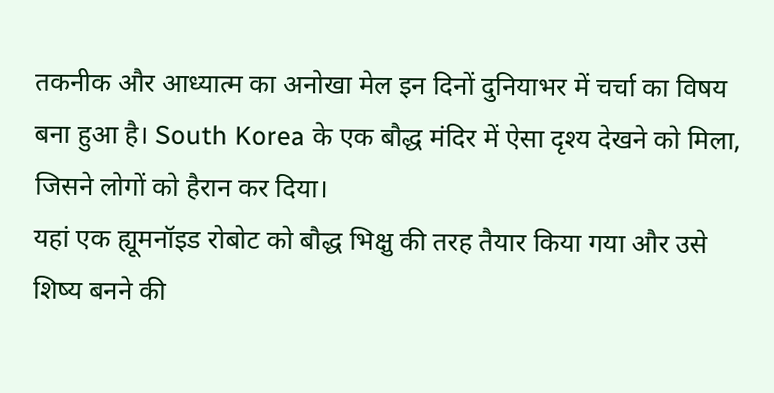तकनीक और आध्यात्म का अनोखा मेल इन दिनों दुनियाभर में चर्चा का विषय बना हुआ है। South Korea के एक बौद्ध मंदिर में ऐसा दृश्य देखने को मिला, जिसने लोगों को हैरान कर दिया।
यहां एक ह्यूमनॉइड रोबोट को बौद्ध भिक्षु की तरह तैयार किया गया और उसे शिष्य बनने की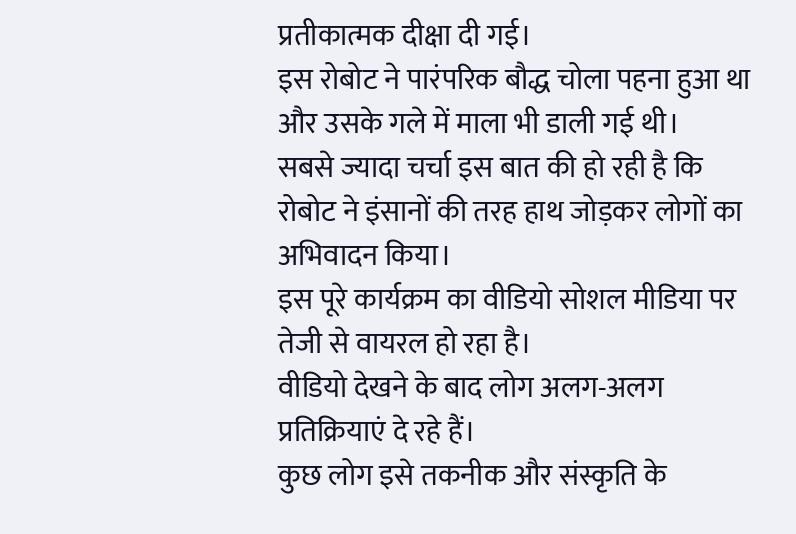प्रतीकात्मक दीक्षा दी गई।
इस रोबोट ने पारंपरिक बौद्ध चोला पहना हुआ था और उसके गले में माला भी डाली गई थी।
सबसे ज्यादा चर्चा इस बात की हो रही है कि रोबोट ने इंसानों की तरह हाथ जोड़कर लोगों का अभिवादन किया।
इस पूरे कार्यक्रम का वीडियो सोशल मीडिया पर तेजी से वायरल हो रहा है।
वीडियो देखने के बाद लोग अलग-अलग प्रतिक्रियाएं दे रहे हैं।
कुछ लोग इसे तकनीक और संस्कृति के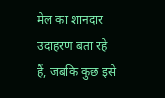मेल का शानदार उदाहरण बता रहे हैं, जबकि कुछ इसे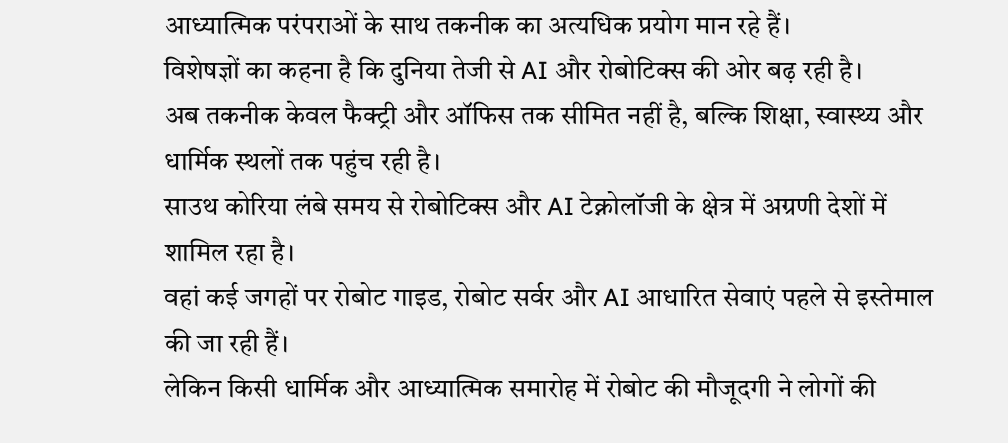आध्यात्मिक परंपराओं के साथ तकनीक का अत्यधिक प्रयोग मान रहे हैं।
विशेषज्ञों का कहना है कि दुनिया तेजी से AI और रोबोटिक्स की ओर बढ़ रही है।
अब तकनीक केवल फैक्ट्री और ऑफिस तक सीमित नहीं है, बल्कि शिक्षा, स्वास्थ्य और धार्मिक स्थलों तक पहुंच रही है।
साउथ कोरिया लंबे समय से रोबोटिक्स और AI टेक्नोलॉजी के क्षेत्र में अग्रणी देशों में शामिल रहा है।
वहां कई जगहों पर रोबोट गाइड, रोबोट सर्वर और AI आधारित सेवाएं पहले से इस्तेमाल की जा रही हैं।
लेकिन किसी धार्मिक और आध्यात्मिक समारोह में रोबोट की मौजूदगी ने लोगों की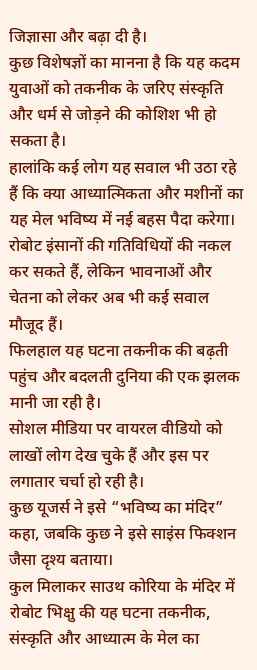जिज्ञासा और बढ़ा दी है।
कुछ विशेषज्ञों का मानना है कि यह कदम युवाओं को तकनीक के जरिए संस्कृति और धर्म से जोड़ने की कोशिश भी हो सकता है।
हालांकि कई लोग यह सवाल भी उठा रहे हैं कि क्या आध्यात्मिकता और मशीनों का यह मेल भविष्य में नई बहस पैदा करेगा।
रोबोट इंसानों की गतिविधियों की नकल कर सकते हैं, लेकिन भावनाओं और चेतना को लेकर अब भी कई सवाल मौजूद हैं।
फिलहाल यह घटना तकनीक की बढ़ती पहुंच और बदलती दुनिया की एक झलक मानी जा रही है।
सोशल मीडिया पर वायरल वीडियो को लाखों लोग देख चुके हैं और इस पर लगातार चर्चा हो रही है।
कुछ यूजर्स ने इसे “भविष्य का मंदिर” कहा, जबकि कुछ ने इसे साइंस फिक्शन जैसा दृश्य बताया।
कुल मिलाकर साउथ कोरिया के मंदिर में रोबोट भिक्षु की यह घटना तकनीक, संस्कृति और आध्यात्म के मेल का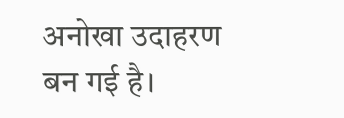अनोखा उदाहरण बन गई है।